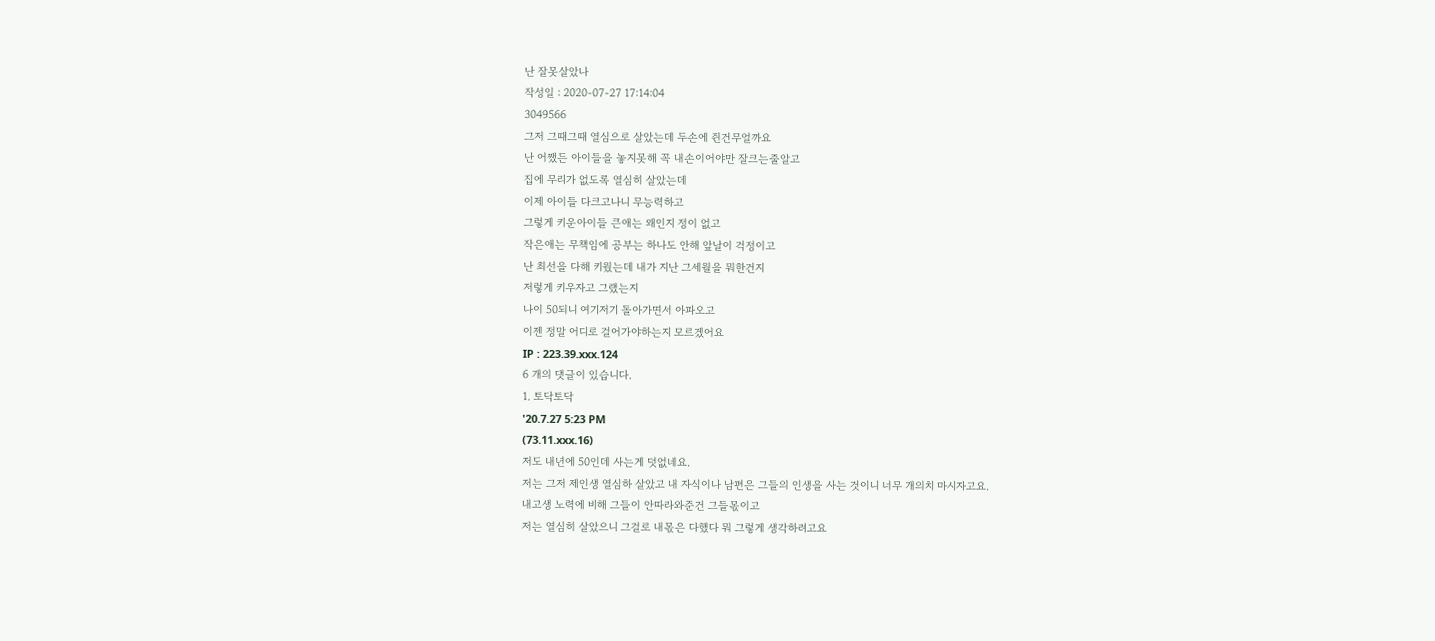난 잘못살았나
작성일 : 2020-07-27 17:14:04
3049566
그저 그때그때 열심으로 살았는데 두손에 쥔건무얼까요
난 어쨌든 아이들을 놓지못해 꼭 내손이어야만 잘크는줄알고
집에 무리가 없도록 열심히 살았는데
이제 아이들 다크고나니 무능력하고
그렇게 키운아이들 큰애는 왜인지 정이 없고
작은애는 무책임에 공부는 하나도 안해 앞날이 걱정이고
난 최선을 다해 키웠는데 내가 지난 그세월을 뭐한건지
저렇게 키우자고 그랬는지
나이 50되니 여기저기 돌아가면서 아파오고
이젠 정말 어디로 걸어가야하는지 모르겠어요
IP : 223.39.xxx.124
6 개의 댓글이 있습니다.
1. 토닥토닥
'20.7.27 5:23 PM
(73.11.xxx.16)
저도 내년에 50인데 사는게 덧없네요.
저는 그저 제인생 열심하 살았고 내 자식이나 남편은 그들의 인생을 사는 것이니 너무 개의치 마시자고요.
내고생 노력에 비해 그들이 안따라와준건 그들몫이고
저는 열심히 살았으니 그걸로 내몫은 다했다 뭐 그렇게 생각하려고요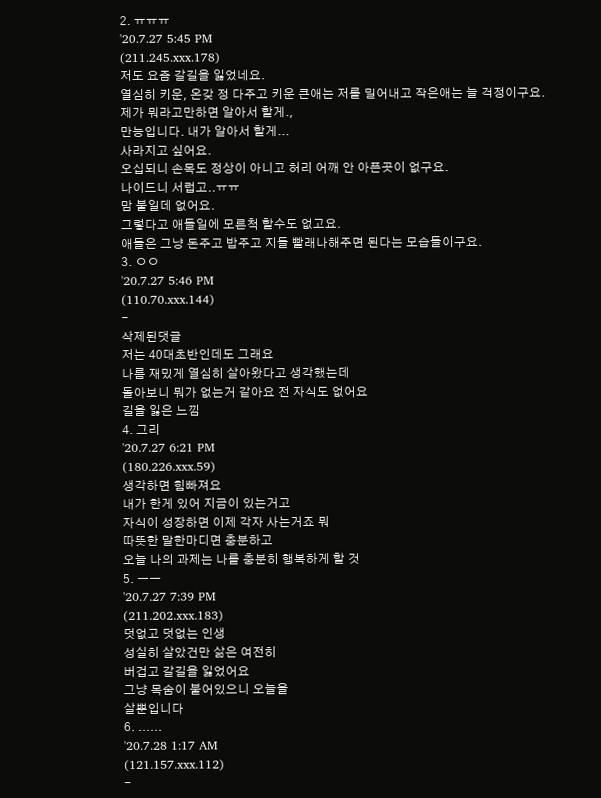2. ㅠㅠㅠ
'20.7.27 5:45 PM
(211.245.xxx.178)
저도 요즘 갈길을 잃었네요.
열심히 키운, 온갖 정 다주고 키운 큰애는 저를 밀어내고 작은애는 늘 걱정이구요.
제가 뭐라고만하면 알아서 할게.,
만능입니다. 내가 알아서 할게...
사라지고 싶어요.
오십되니 손목도 정상이 아니고 허리 어깨 안 아픈곳이 없구요.
나이드니 서럽고..ㅠㅠ
맘 붙일데 없어요.
그렇다고 애들일에 모른척 할수도 없고요.
애들은 그냥 돈주고 밥주고 지들 빨래나해주면 된다는 모습들이구요.
3. ㅇㅇ
'20.7.27 5:46 PM
(110.70.xxx.144)
-
삭제된댓글
저는 40대초반인데도 그래요
나름 재밌게 열심히 살아왔다고 생각했는데
돌아보니 뭐가 없는거 같아요 전 자식도 없어요
길을 잃은 느낌
4. 그리
'20.7.27 6:21 PM
(180.226.xxx.59)
생각하면 힘빠져요
내가 한게 있어 지금이 있는거고
자식이 성장하면 이제 각자 사는거죠 뭐
따뜻한 말한마디면 충분하고
오늘 나의 과제는 나를 충분히 행복하게 할 것
5. ㅡㅡ
'20.7.27 7:39 PM
(211.202.xxx.183)
덧없고 덧없는 인생
성실히 살았건만 삶은 여전히
버겁고 갈길을 잃었어요
그냥 목숨이 붙어있으니 오늘을
살뿐입니다
6. ......
'20.7.28 1:17 AM
(121.157.xxx.112)
-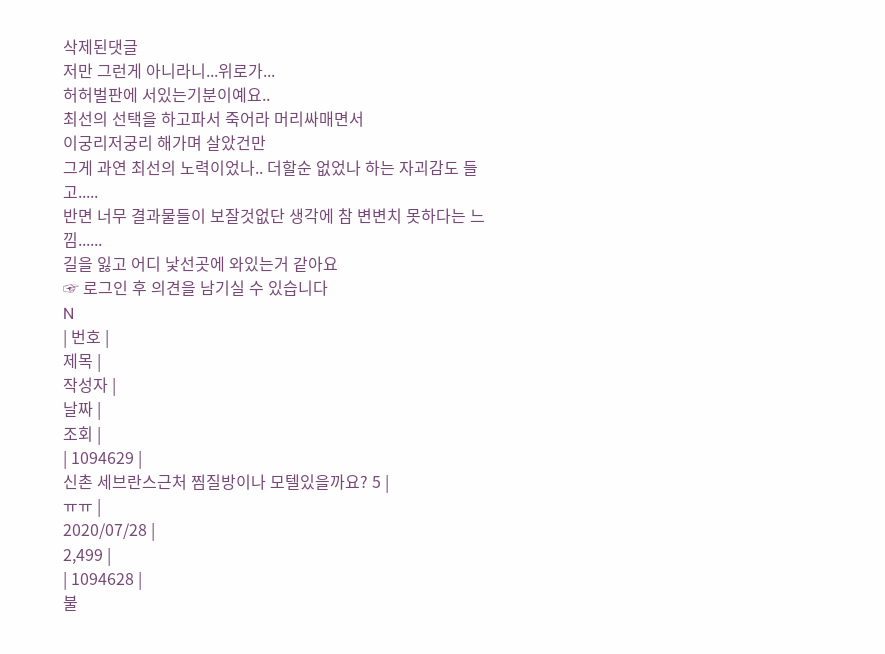삭제된댓글
저만 그런게 아니라니...위로가...
허허벌판에 서있는기분이예요..
최선의 선택을 하고파서 죽어라 머리싸매면서
이궁리저궁리 해가며 살았건만
그게 과연 최선의 노력이었나.. 더할순 없었나 하는 자괴감도 들고.....
반면 너무 결과물들이 보잘것없단 생각에 참 변변치 못하다는 느낌......
길을 잃고 어디 낯선곳에 와있는거 같아요
☞ 로그인 후 의견을 남기실 수 있습니다
N
| 번호 |
제목 |
작성자 |
날짜 |
조회 |
| 1094629 |
신촌 세브란스근처 찜질방이나 모텔있을까요? 5 |
ㅠㅠ |
2020/07/28 |
2,499 |
| 1094628 |
불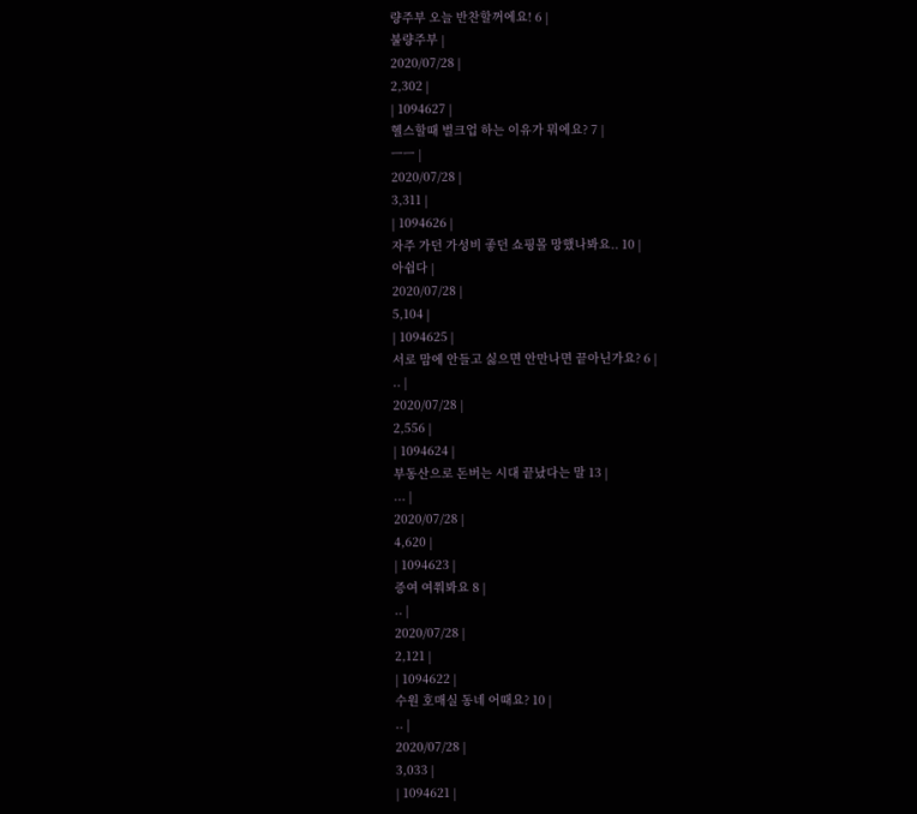량주부 오늘 반찬할꺼에요! 6 |
불량주부 |
2020/07/28 |
2,302 |
| 1094627 |
헬스할때 벌크업 하는 이유가 뭐에요? 7 |
ㅡㅡ |
2020/07/28 |
3,311 |
| 1094626 |
자주 가던 가성비 좋던 쇼핑몰 망했나봐요.. 10 |
아쉽다 |
2020/07/28 |
5,104 |
| 1094625 |
서로 맘에 안들고 싫으면 안만나면 끝아닌가요? 6 |
.. |
2020/07/28 |
2,556 |
| 1094624 |
부동산으로 돈버는 시대 끝났다는 말 13 |
... |
2020/07/28 |
4,620 |
| 1094623 |
증여 여쭤봐요 8 |
.. |
2020/07/28 |
2,121 |
| 1094622 |
수원 호매실 동네 어때요? 10 |
.. |
2020/07/28 |
3,033 |
| 1094621 |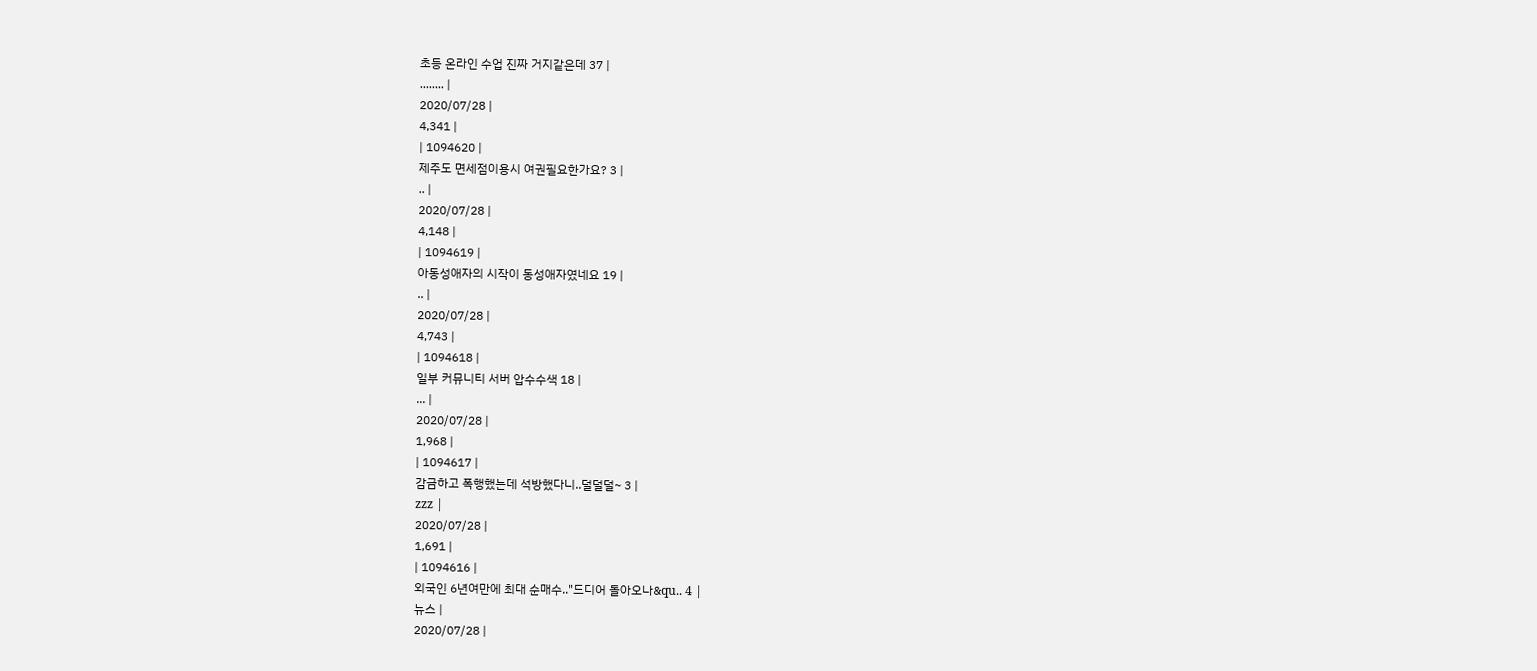초등 온라인 수업 진짜 거지같은데 37 |
........ |
2020/07/28 |
4,341 |
| 1094620 |
제주도 면세점이용시 여권필요한가요? 3 |
.. |
2020/07/28 |
4,148 |
| 1094619 |
아동성애자의 시작이 동성애자였네요 19 |
.. |
2020/07/28 |
4,743 |
| 1094618 |
일부 커뮤니티 서버 압수수색 18 |
... |
2020/07/28 |
1,968 |
| 1094617 |
감금하고 폭행했는데 석방했다니..덜덜덜~ 3 |
zzz |
2020/07/28 |
1,691 |
| 1094616 |
외국인 6년여만에 최대 순매수.."드디어 돌아오나&qu.. 4 |
뉴스 |
2020/07/28 |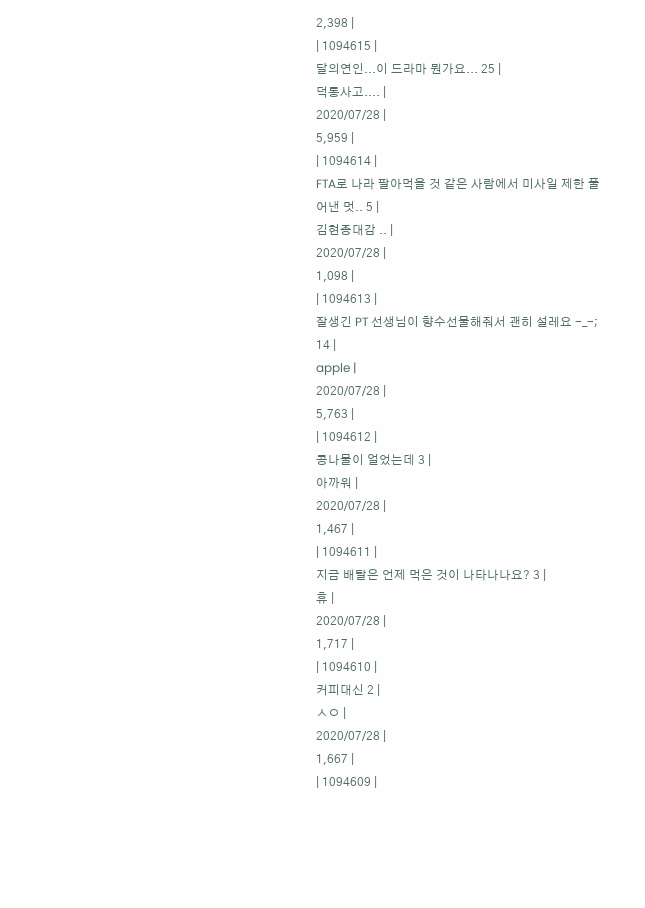2,398 |
| 1094615 |
달의연인...이 드라마 뭔가요... 25 |
덕통사고.... |
2020/07/28 |
5,959 |
| 1094614 |
FTA로 나라 팔아먹을 것 같은 사람에서 미사일 제한 풀어낸 멋.. 5 |
김현종대감 .. |
2020/07/28 |
1,098 |
| 1094613 |
잘생긴 PT 선생님이 향수선물해줘서 괜히 설레요 -_-; 14 |
apple |
2020/07/28 |
5,763 |
| 1094612 |
콩나물이 얼었는데 3 |
아까워 |
2020/07/28 |
1,467 |
| 1094611 |
지금 배탈은 언제 먹은 것이 나타나나요? 3 |
휴 |
2020/07/28 |
1,717 |
| 1094610 |
커피대신 2 |
ㅅㅇ |
2020/07/28 |
1,667 |
| 1094609 |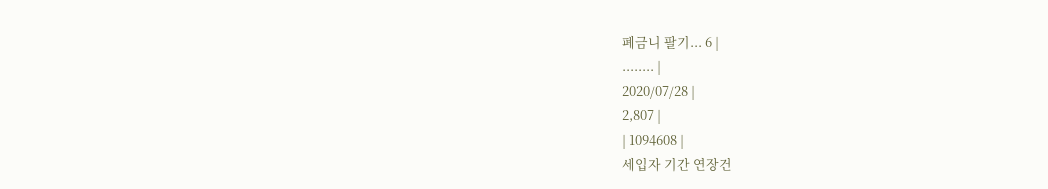폐금니 팔기... 6 |
........ |
2020/07/28 |
2,807 |
| 1094608 |
세입자 기간 연장건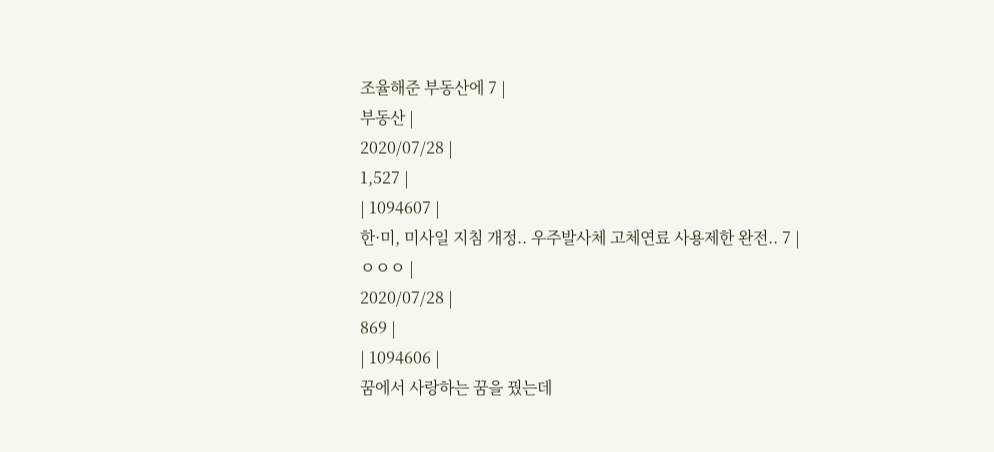조율해준 부동산에 7 |
부동산 |
2020/07/28 |
1,527 |
| 1094607 |
한·미, 미사일 지침 개정.. 우주발사체 고체연료 사용제한 완전.. 7 |
ㅇㅇㅇ |
2020/07/28 |
869 |
| 1094606 |
꿈에서 사랑하는 꿈을 꿨는데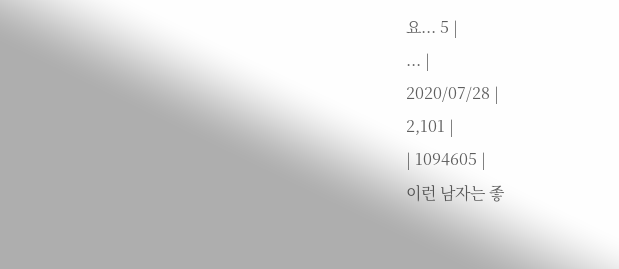요... 5 |
... |
2020/07/28 |
2,101 |
| 1094605 |
이런 남자는 좋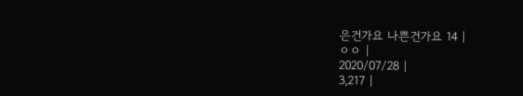은건가요 나쁜건가요 14 |
ㅇㅇ |
2020/07/28 |
3,217 |